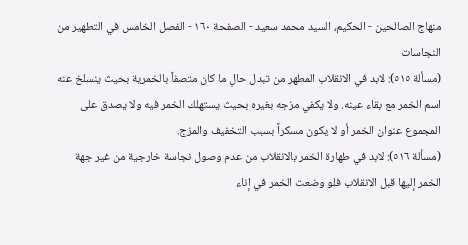منهاج الصالحين - الحكيم، السيد محمد سعيد - الصفحة ١٦٠ - الفصل الخامس في التطهير من النجاسات
(مسألة ٥١٥): لابد في الانقلاب المطهر من تبدل حالِ ما كان متصفاً بالخمرية بحيث ينسلخ عنه اسم الخمر مع بقاء عينه. ولا يكفي مزجه بغيره بحيث يستهلك الخمر فيه ولا يصدق على المجموع عنوان الخمر أو لا يكون مسكراً بسبب التخفيف والمزج.
(مسألة ٥١٦): لابد في طهارة الخمر بالانقلاب من عدم وصول نجاسة خارجية من غير جهة الخمر إليها قبل الانقلاب فلو وضعت الخمر في إناء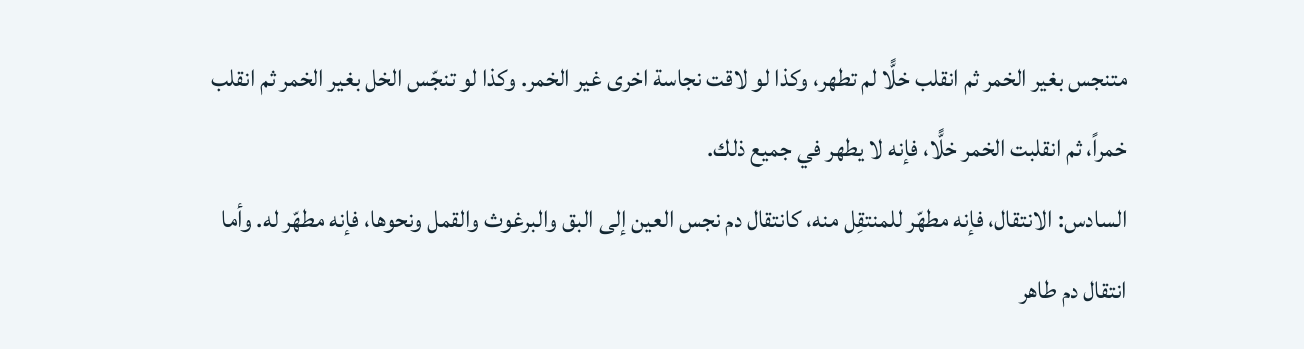متنجس بغير الخمر ثم انقلب خلًّا لم تطهر، وكذا لو لاقت نجاسة اخرى غير الخمر. وكذا لو تنجّس الخل بغير الخمر ثم انقلب خمراً، ثم انقلبت الخمر خلًّا، فإنه لا يطهر في جميع ذلك.
السادس: الانتقال، فإنه مطهّر للمنتقِل منه، كانتقال دم نجس العين إلى البق والبرغوث والقمل ونحوها، فإنه مطهّر له. وأما انتقال دم طاهر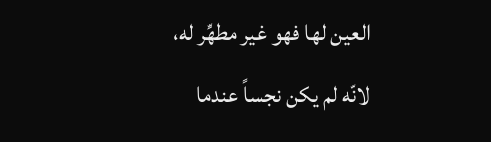العين لها فهو غير مطهِّر له، لانّه لم يكن نجساً عندما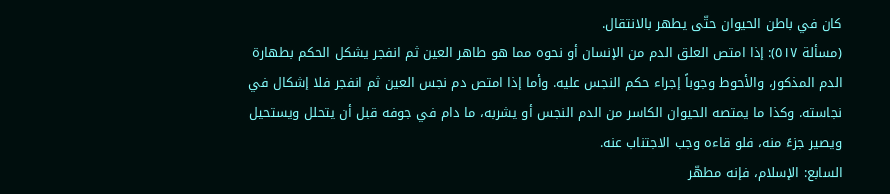كان في باطن الحيوان حتّى يطهر بالانتقال.
(مسألة ٥١٧): إذا امتص العلق الدم من الإنسان أو نحوه مما هو طاهر العين ثم انفجر يشكل الحكم بطهارة الدم المذكور، والأحوط وجوباً إجراء حكم النجس عليه. وأما إذا امتص دم نجس العين ثم انفجر فلا إشكال في نجاسته. وكذا ما يمتصه الحيوان الكاسر من الدم النجس أو يشربه، ما دام في جوفه قبل أن يتحلل ويستحيل ويصير جزءً منه، فلو قاءه وجب الاجتناب عنه.
السابع: الإسلام، فإنه مطهّر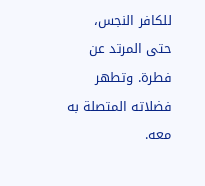للكافر النجس، حتى المرتد عن فطرة. وتطهر فضلاته المتصلة به معه.